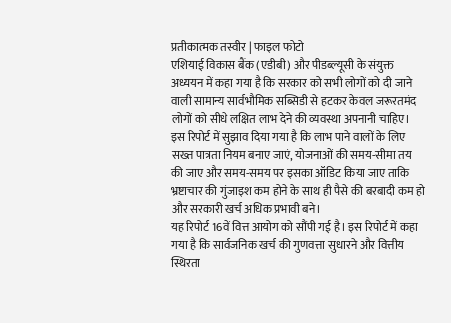प्रतीकात्मक तस्वीर | फाइल फोटो
एशियाई विकास बैंक (एडीबी) और पीडब्ल्यूसी के संयुक्त अध्ययन में कहा गया है कि सरकार को सभी लोगों को दी जाने वाली सामान्य सार्वभौमिक सब्सिडी से हटकर केवल जरूरतमंद लोगों को सीधे लक्षित लाभ देने की व्यवस्था अपनानी चाहिए। इस रिपोर्ट में सुझाव दिया गया है कि लाभ पाने वालों के लिए सख्त पात्रता नियम बनाए जाएं, योजनाओं की समय-सीमा तय की जाए और समय-समय पर इसका ऑडिट किया जाए ताकि भ्रष्टाचार की गुंजाइश कम होने के साथ ही पैसे की बरबादी कम हो और सरकारी खर्च अधिक प्रभावी बने।
यह रिपोर्ट 16वें वित्त आयोग को सौंपी गई है। इस रिपोर्ट में कहा गया है कि सार्वजनिक खर्च की गुणवत्ता सुधारने और वित्तीय स्थिरता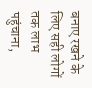बनाए रखने के लिए सही लोगों तक लाभ पहुंचाना,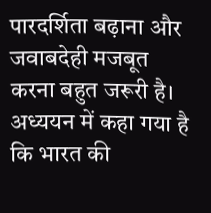पारदर्शिता बढ़ाना और जवाबदेही मजबूत करना बहुत जरूरी है।
अध्ययन में कहा गया है कि भारत की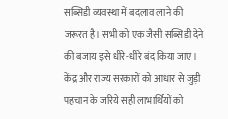सब्सिडी व्यवस्था में बदलाव लाने की जरूरत है। सभी को एक जैसी सब्सिडी देने की बजाय इसे धीरे-धीरे बंद किया जाए। केंद्र और राज्य सरकारों को आधार से जुड़ी पहचान के जरिये सही लाभार्थियों को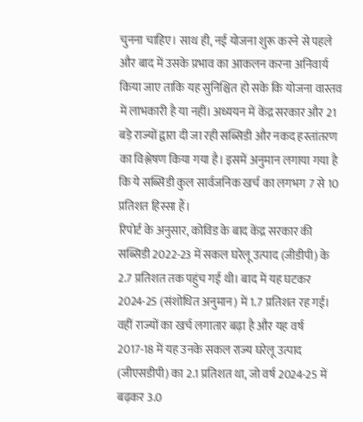चुनना चाहिए। साथ ही, नई योजना शुरू करने से पहले और बाद में उसके प्रभाव का आकलन करना अनिवार्य किया जाए ताकि यह सुनिश्चित हो सके कि योजना वास्तव में लाभकारी है या नहीं। अध्ययन में केंद्र सरकार और 21 बड़े राज्यों द्वारा दी जा रही सब्सिडी और नकद हस्तांतरण का विश्लेषण किया गया है। इसमें अनुमान लगाया गया है कि ये सब्सिडी कुल सार्वजनिक खर्च का लगभग 7 से 10 प्रतिशत हिस्सा हैं।
रिपोर्ट के अनुसार, कोविड के बाद केंद्र सरकार की सब्सिडी 2022-23 में सकल घरेलू उत्पाद (जीडीपी) के 2.7 प्रतिशत तक पहुंच गई थी। बाद में यह घटकर 2024-25 (संशोधित अनुमान) में 1.7 प्रतिशत रह गई। वहीं राज्यों का खर्च लगातार बढ़ा है और यह वर्ष 2017-18 में यह उनके सकल राज्य घरेलू उत्पाद (जीएसडीपी) का 2.1 प्रतिशत था, जो वर्ष 2024-25 में बढ़कर 3.0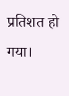प्रतिशत हो गया।